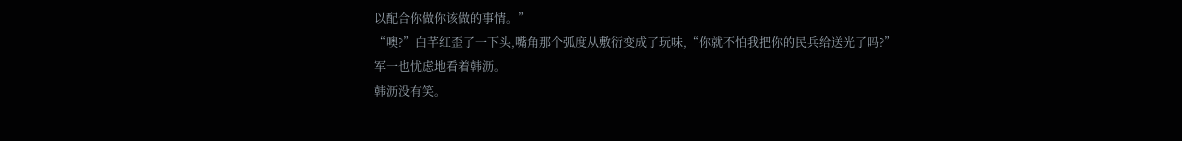以配合你做你该做的事情。”
“噢?”白芊红歪了一下头,嘴角那个弧度从敷衍变成了玩味,“你就不怕我把你的民兵给送光了吗?”
军一也忧虑地看着韩沥。
韩沥没有笑。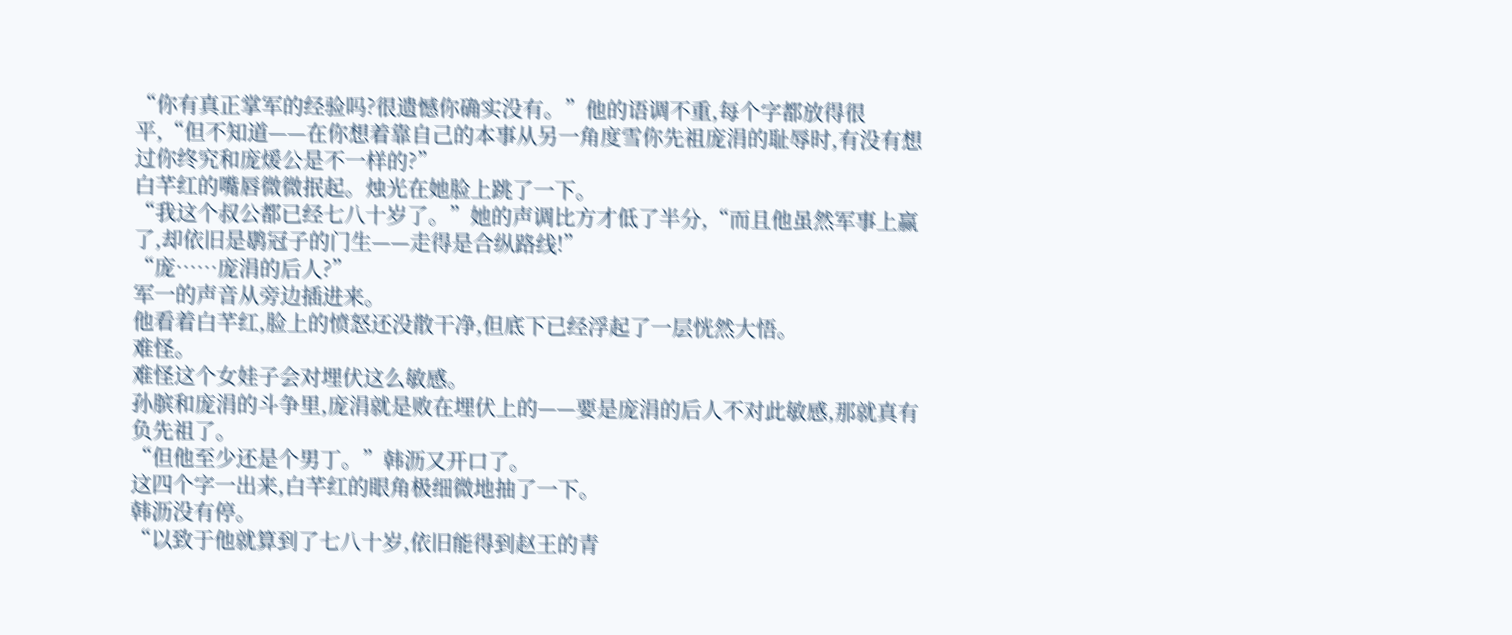“你有真正掌军的经验吗?很遗憾你确实没有。”他的语调不重,每个字都放得很平,“但不知道——在你想着靠自己的本事从另一角度雪你先祖庞涓的耻辱时,有没有想过你终究和庞煖公是不一样的?”
白芊红的嘴唇微微抿起。烛光在她脸上跳了一下。
“我这个叔公都已经七八十岁了。”她的声调比方才低了半分,“而且他虽然军事上赢了,却依旧是鹖冠子的门生——走得是合纵路线!”
“庞……庞涓的后人?”
军一的声音从旁边插进来。
他看着白芊红,脸上的愤怒还没散干净,但底下已经浮起了一层恍然大悟。
难怪。
难怪这个女娃子会对埋伏这么敏感。
孙膑和庞涓的斗争里,庞涓就是败在埋伏上的——要是庞涓的后人不对此敏感,那就真有负先祖了。
“但他至少还是个男丁。”韩沥又开口了。
这四个字一出来,白芊红的眼角极细微地抽了一下。
韩沥没有停。
“以致于他就算到了七八十岁,依旧能得到赵王的青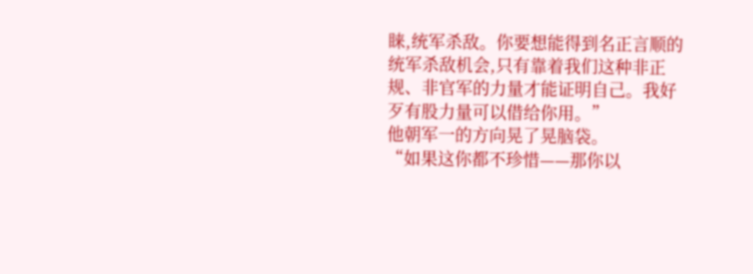睐,统军杀敌。你要想能得到名正言顺的统军杀敌机会,只有靠着我们这种非正规、非官军的力量才能证明自己。我好歹有股力量可以借给你用。”
他朝军一的方向晃了晃脑袋。
“如果这你都不珍惜——那你以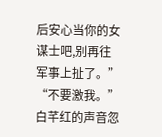后安心当你的女谋士吧,别再往军事上扯了。”
“不要激我。”白芊红的声音忽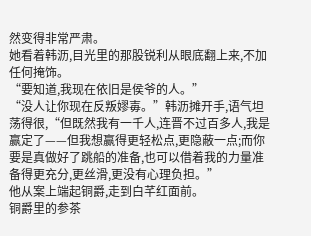然变得非常严肃。
她看着韩沥,目光里的那股锐利从眼底翻上来,不加任何掩饰。
“要知道,我现在依旧是侯爷的人。”
“没人让你现在反叛嫪毐。”韩沥摊开手,语气坦荡得很,“但既然我有一千人,连晋不过百多人,我是赢定了——但我想赢得更轻松点,更隐蔽一点;而你要是真做好了跳船的准备,也可以借着我的力量准备得更充分,更丝滑,更没有心理负担。”
他从案上端起铜爵,走到白芊红面前。
铜爵里的参茶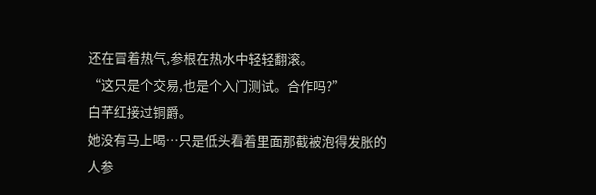还在冒着热气,参根在热水中轻轻翻滚。
“这只是个交易,也是个入门测试。合作吗?”
白芊红接过铜爵。
她没有马上喝…只是低头看着里面那截被泡得发胀的人参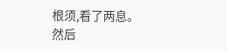根须,看了两息。
然后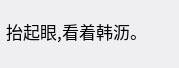抬起眼,看着韩沥。